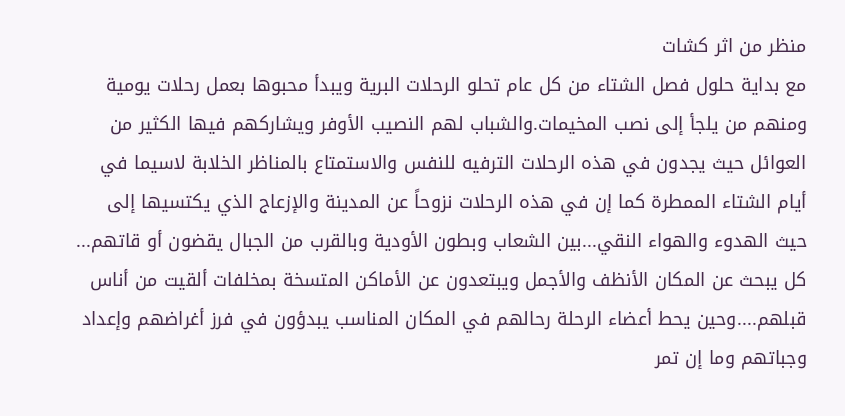منظر من اثر كشات
مع بداية حلول فصل الشتاء من كل عام تحلو الرحلات البرية ويبدأ محبوها بعمل رحلات يومية ومنهم من يلجأ إلى نصب المخيمات.والشباب لهم النصيب الأوفر ويشاركهم فيها الكثير من العوائل حيث يجدون في هذه الرحلات الترفيه للنفس والاستمتاع بالمناظر الخلابة لاسيما في أيام الشتاء الممطرة كما إن في هذه الرحلات نزوحاً عن المدينة والإزعاج الذي يكتسيها إلى حيث الهدوء والهواء النقي...بين الشعاب وبطون الأودية وبالقرب من الجبال يقضون أو قاتهم...
كل يبحث عن المكان الأنظف والأجمل ويبتعدون عن الأماكن المتسخة بمخلفات ألقيت من أناس قبلهم....وحين يحط أعضاء الرحلة رحالهم في المكان المناسب يبدؤون في فرز أغراضهم وإعداد وجباتهم وما إن تمر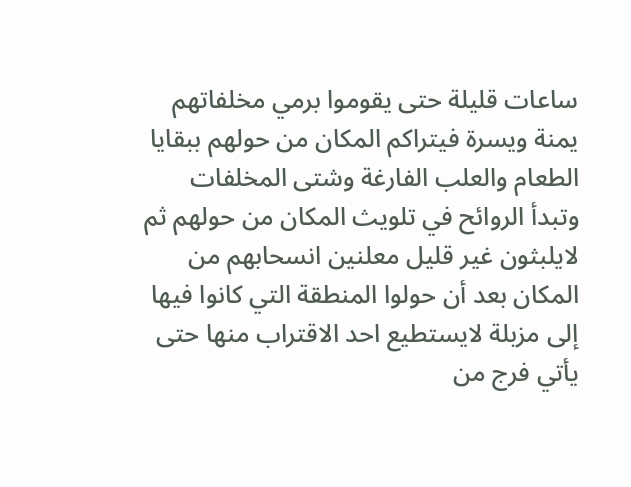ساعات قليلة حتى يقوموا برمي مخلفاتهم يمنة ويسرة فيتراكم المكان من حولهم ببقايا الطعام والعلب الفارغة وشتى المخلفات وتبدأ الروائح في تلويث المكان من حولهم ثم لايلبثون غير قليل معلنين انسحابهم من المكان بعد أن حولوا المنطقة التي كانوا فيها إلى مزبلة لايستطيع احد الاقتراب منها حتى يأتي فرج من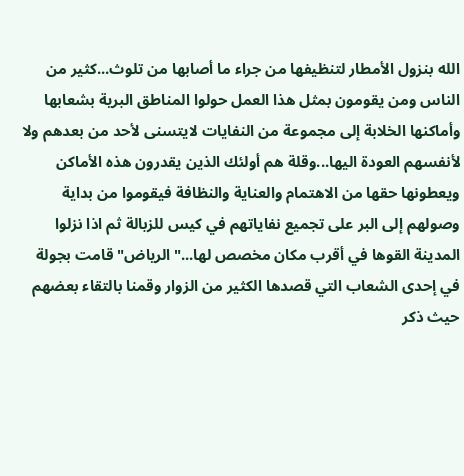الله بنزول الأمطار لتنظيفها من جراء ما أصابها من تلوث...كثير من الناس ومن يقومون بمثل هذا العمل حولوا المناطق البرية بشعابها وأماكنها الخلابة إلى مجموعة من النفايات لايتسنى لأحد من بعدهم ولا لأنفسهم العودة اليها...وقلة هم أولئك الذين يقدرون هذه الأماكن ويعطونها حقها من الاهتمام والعناية والنظافة فيقوموا من بداية وصولهم إلى البر على تجميع نفاياتهم في كيس للزبالة ثم اذا نزلوا المدينة القوها في أقرب مكان مخصص لها..."الرياض" قامت بجولة في إحدى الشعاب التي قصدها الكثير من الزوار وقمنا بالتقاء بعضهم حيث ذكر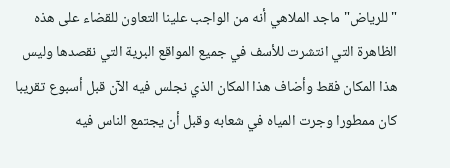"للرياض" ماجد الملاهي أنه من الواجب علينا التعاون للقضاء على هذه الظاهرة التي انتشرت للأسف في جميع المواقع البرية التي نقصدها وليس هذا المكان فقط وأضاف هذا المكان الذي نجلس فيه الآن قبل أسبوع تقريبا كان ممطورا وجرت المياه في شعابه وقبل أن يجتمع الناس فيه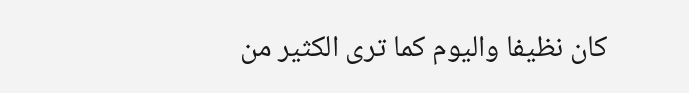كان نظيفا واليوم كما ترى الكثير من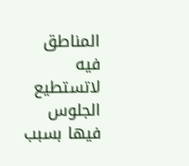المناطق فيه لاتستطيع الجلوس فيها بسبب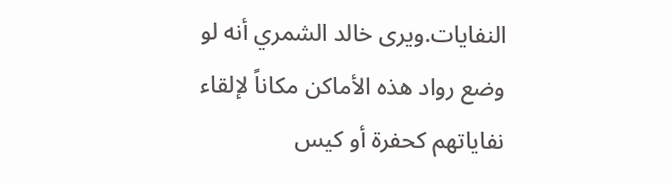النفايات.ويرى خالد الشمري أنه لو وضع رواد هذه الأماكن مكاناً لإلقاء نفاياتهم كحفرة أو كيس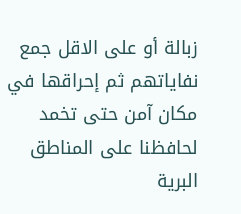زبالة أو على الاقل جمع نفاياتهم ثم إحراقها في مكان آمن حتى تخمد لحافظنا على المناطق البرية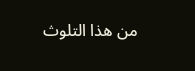من هذا التلوث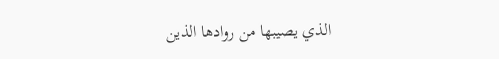الذي يصيبها من روادها الذين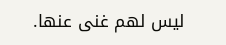ليس لهم غنى عنها.